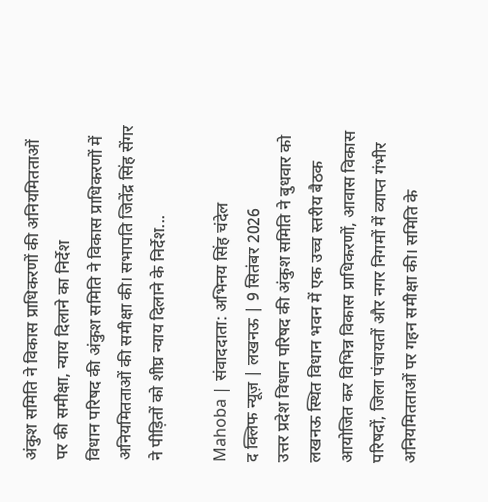अंकुश समिति ने विकास प्राधिकरणों की अनियमितताओं पर की समीक्षा, न्याय दिलाने का निर्देश
विधान परिषद की अंकुश समिति ने विकास प्राधिकरणों में अनियमितताओं की समीक्षा की। सभापति जितेंद्र सिंह सेंगर ने पीड़ितों को शीघ्र न्याय दिलाने के निर्देश...

Mahoba | संवाददाता: अभिनय सिंह चंदेल
द क्लिफ न्यूज़ | लखनऊ | 9 सितंबर 2026
उत्तर प्रदेश विधान परिषद की अंकुश समिति ने बुधवार को लखनऊ स्थित विधान भवन में एक उच्च स्तरीय बैठक आयोजित कर विभिन्न विकास प्राधिकरणों, आवास विकास परिषदों, जिला पंचायतों और नगर निगमों में व्याप्त गंभीर अनियमितताओं पर गहन समीक्षा की। समिति के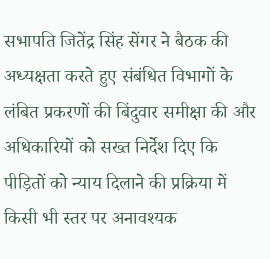सभापति जितेंद्र सिंह सेंगर ने बैठक की अध्यक्षता करते हुए संबंधित विभागों के लंबित प्रकरणों की बिंदुवार समीक्षा की और अधिकारियों को सख्त निर्देश दिए कि पीड़ितों को न्याय दिलाने की प्रक्रिया में किसी भी स्तर पर अनावश्यक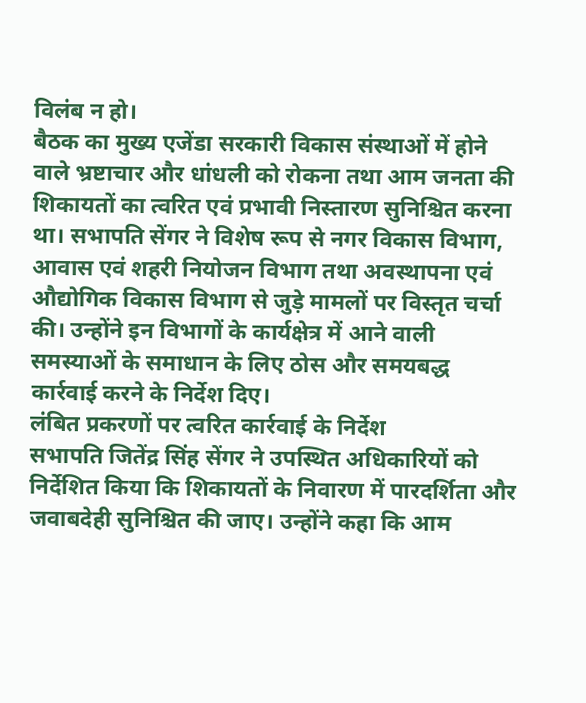विलंब न हो।
बैठक का मुख्य एजेंडा सरकारी विकास संस्थाओं में होने वाले भ्रष्टाचार और धांधली को रोकना तथा आम जनता की शिकायतों का त्वरित एवं प्रभावी निस्तारण सुनिश्चित करना था। सभापति सेंगर ने विशेष रूप से नगर विकास विभाग, आवास एवं शहरी नियोजन विभाग तथा अवस्थापना एवं औद्योगिक विकास विभाग से जुड़े मामलों पर विस्तृत चर्चा की। उन्होंने इन विभागों के कार्यक्षेत्र में आने वाली समस्याओं के समाधान के लिए ठोस और समयबद्ध कार्रवाई करने के निर्देश दिए।
लंबित प्रकरणों पर त्वरित कार्रवाई के निर्देश
सभापति जितेंद्र सिंह सेंगर ने उपस्थित अधिकारियों को निर्देशित किया कि शिकायतों के निवारण में पारदर्शिता और जवाबदेही सुनिश्चित की जाए। उन्होंने कहा कि आम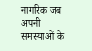नागरिक जब अपनी समस्याओं के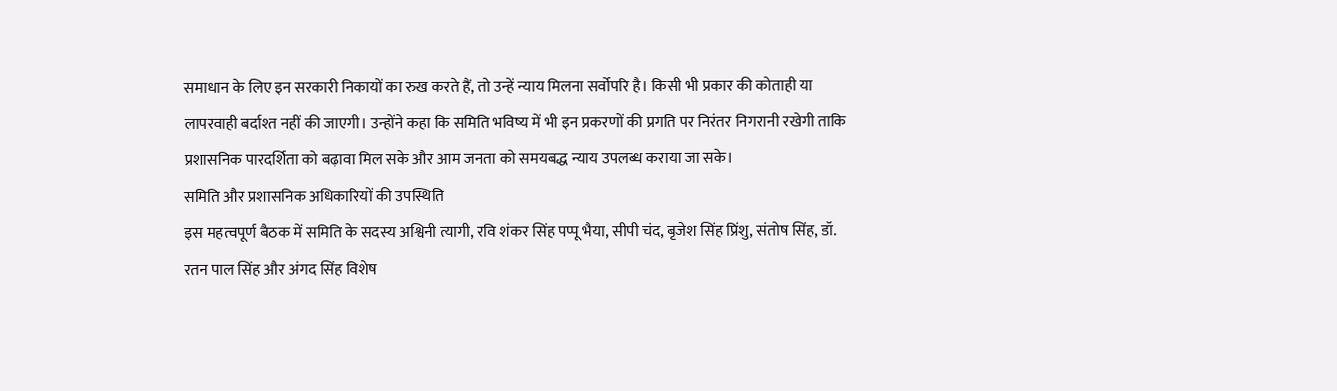समाधान के लिए इन सरकारी निकायों का रुख करते हैं, तो उन्हें न्याय मिलना सर्वोपरि है। किसी भी प्रकार की कोताही या लापरवाही बर्दाश्त नहीं की जाएगी। उन्होंने कहा कि समिति भविष्य में भी इन प्रकरणों की प्रगति पर निरंतर निगरानी रखेगी ताकि प्रशासनिक पारदर्शिता को बढ़ावा मिल सके और आम जनता को समयबद्ध न्याय उपलब्ध कराया जा सके।
समिति और प्रशासनिक अधिकारियों की उपस्थिति
इस महत्वपूर्ण बैठक में समिति के सदस्य अश्विनी त्यागी, रवि शंकर सिंह पप्पू भैया, सीपी चंद, बृजेश सिंह प्रिंशु, संतोष सिंह, डॉ. रतन पाल सिंह और अंगद सिंह विशेष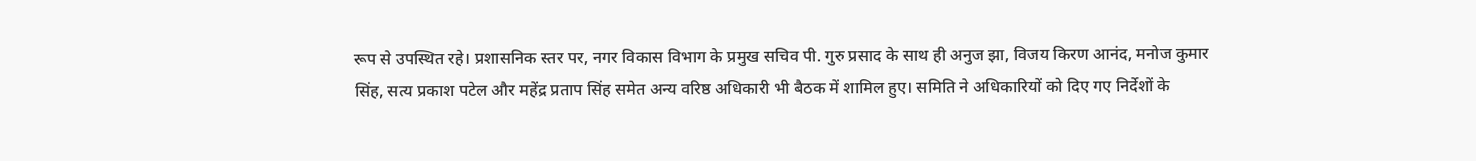रूप से उपस्थित रहे। प्रशासनिक स्तर पर, नगर विकास विभाग के प्रमुख सचिव पी. गुरु प्रसाद के साथ ही अनुज झा, विजय किरण आनंद, मनोज कुमार सिंह, सत्य प्रकाश पटेल और महेंद्र प्रताप सिंह समेत अन्य वरिष्ठ अधिकारी भी बैठक में शामिल हुए। समिति ने अधिकारियों को दिए गए निर्देशों के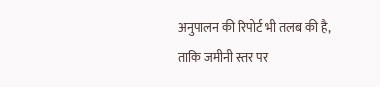अनुपालन की रिपोर्ट भी तलब की है, ताकि जमीनी स्तर पर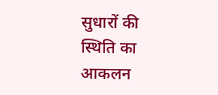सुधारों की स्थिति का आकलन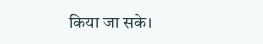किया जा सके।